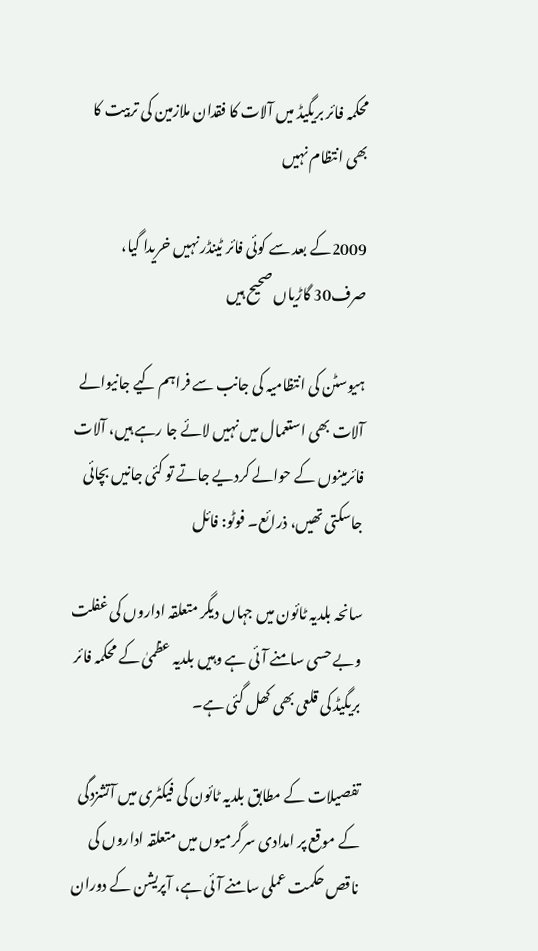محکمہ فائر بریگیڈ میں آلات کا فقدان ملازمین کی تربیت کا بھی انتظام نہیں

2009کے بعد سے کوئی فائر ٹینڈر نہیں خریدا گیا، صرف30 گاڑیاں صحیح ہیں

ہیوسٹن کی انتظامیہ کی جانب سے فراہم کیے جانیوالے آلات بھی استعمال میں نہیں لائے جا رہے ہیں، آلات فائرمینوں کے حوالے کردیے جاتے تو کئی جانیں بچائی جاسکتی تھیں، ذرائع۔ فوٹو: فائل

سانحہ بلدیہ ٹائون میں جہاں دیگر متعلقہ اداروں کی غفلت وبے حسی سامنے آئی ہے وہیں بلدیہ عظمیٰ کے محکمہ فائر بریگیڈ کی قلعی بھی کھل گئی ہے۔

تفصیلات کے مطابق بلدیہ ٹائون کی فیکٹری میں آتشزدگی کے موقع پر امدادی سرگرمیوں میں متعلقہ اداروں کی ناقص حکمت عملی سامنے آئی ہے، آپریشن کے دوران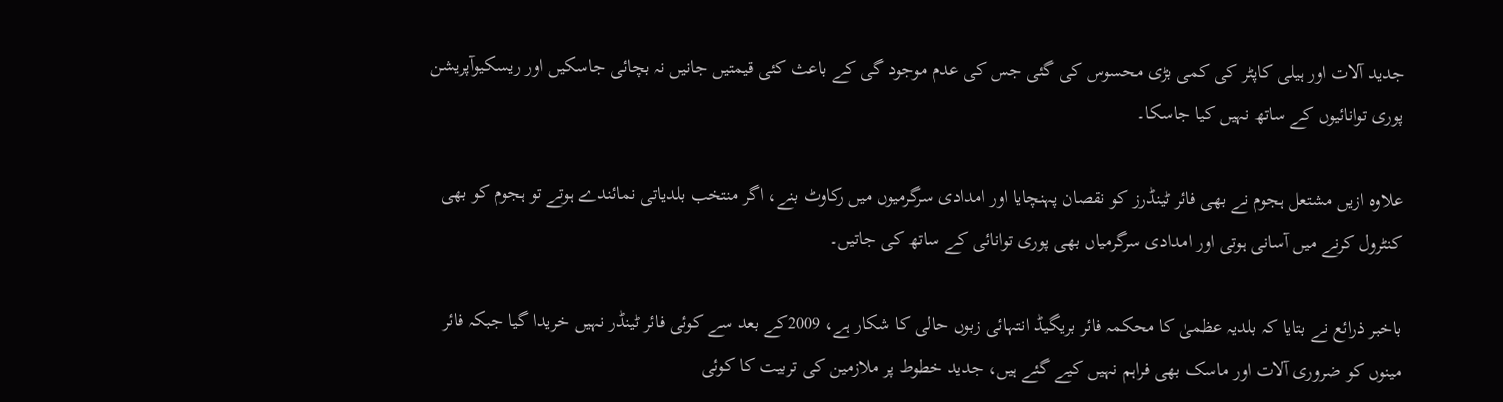جدید آلات اور ہیلی کاپٹر کی کمی بڑی محسوس کی گئی جس کی عدم موجود گی کے باعث کئی قیمتیں جانیں نہ بچائی جاسکیں اور ریسکیوآپریشن پوری توانائیوں کے ساتھ نہیں کیا جاسکا۔

علاوہ ازیں مشتعل ہجوم نے بھی فائر ٹینڈرز کو نقصان پہنچایا اور امدادی سرگرمیوں میں رکاوٹ بنے، اگر منتخب بلدیاتی نمائندے ہوتے تو ہجوم کو بھی کنٹرول کرنے میں آسانی ہوتی اور امدادی سرگرمیاں بھی پوری توانائی کے ساتھ کی جاتیں۔

باخبر ذرائع نے بتایا کہ بلدیہ عظمیٰ کا محکمہ فائر بریگیڈ انتہائی زبوں حالی کا شکار ہے، 2009کے بعد سے کوئی فائر ٹینڈر نہیں خریدا گیا جبکہ فائر مینوں کو ضروری آلات اور ماسک بھی فراہم نہیں کیے گئے ہیں، جدید خطوط پر ملازمین کی تربیت کا کوئی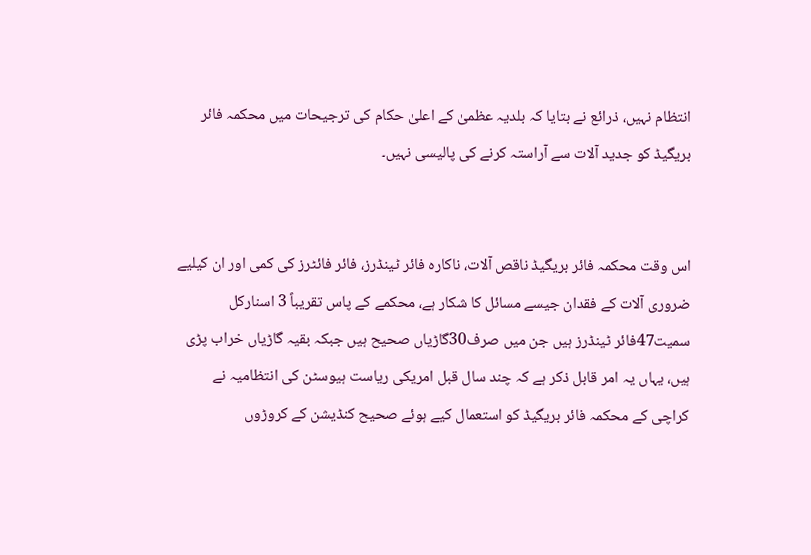انتظام نہیں، ذرائع نے بتایا کہ بلدیہ عظمیٰ کے اعلیٰ حکام کی ترجیحات میں محکمہ فائر بریگیڈ کو جدید آلات سے آراستہ کرنے کی پالیسی نہیں۔


اس وقت محکمہ فائر بریگیڈ ناقص آلات، ناکارہ فائر ٹینڈرز، فائر فائٹرز کی کمی اور ان کیلیے ضروری آلات کے فقدان جیسے مسائل کا شکار ہے، محکمے کے پاس تقریباً 3 اسنارکل سمیت47فائر ٹینڈرز ہیں جن میں صرف30گاڑیاں صحیح ہیں جبکہ بقیہ گاڑیاں خراب پڑی ہیں، یہاں یہ امر قابل ذکر ہے کہ چند سال قبل امریکی ریاست ہیوسٹن کی انتظامیہ نے کراچی کے محکمہ فائر بریگیڈ کو استعمال کیے ہوئے صحیح کنڈیشن کے کروڑوں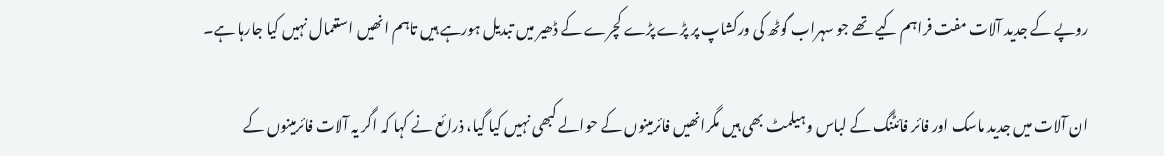روپے کے جدید آلات مفت فراہم کیے تھے جو سہراب گوٹھ کی ورکشاپ پر پڑے پڑے کچرے کے ڈھیر میں تبدیل ہورہے ہیں تاہم انھیں استعمال نہیں کیا جارہا ہے۔

ان آلات میں جدید ماسک اور فائر فائٹنگ کے لباس وہیلمٹ بھی ہیں مگرانھیں فائرمینوں کے حوالے کبھی نہیں کیا گیا، ذرائع نے کہا کہ اگر یہ آلات فائرمینوں کے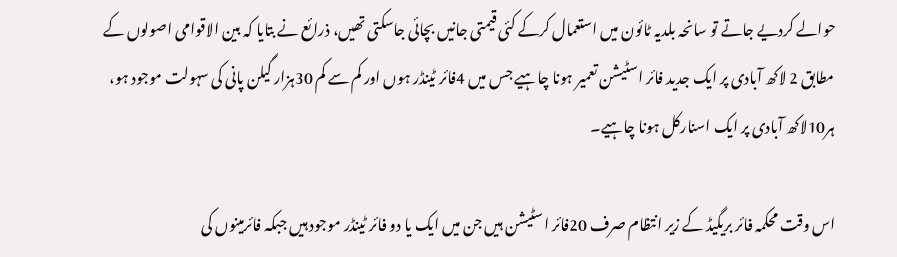حوالے کردیے جاتے تو سانحہ بلدیہ ٹائون میں استعمال کرکے کئی قیمتی جانیں بچائی جاسکتی تھیں، ذرائع نے بتایا کہ بین الاقوامی اصولوں کے مطابق 2 لاکھ آبادی پر ایک جدید فائر اسٹیشن تعمیر ہونا چاہیے جس میں 4فائر ٹینڈر ہوں اور کم سے کم 30ہزار گیلن پانی کی سہولت موجود ہو، ہر10لاکھ آبادی پر ایک اسنارکل ہونا چاہیے۔

اس وقت محکمہ فائر بریگیڈ کے زیر انتظام صرف 20فائر اسٹیشن ہیں جن میں ایک یا دو فائر ٹینڈر موجود ہیں جبکہ فائرمینوں کی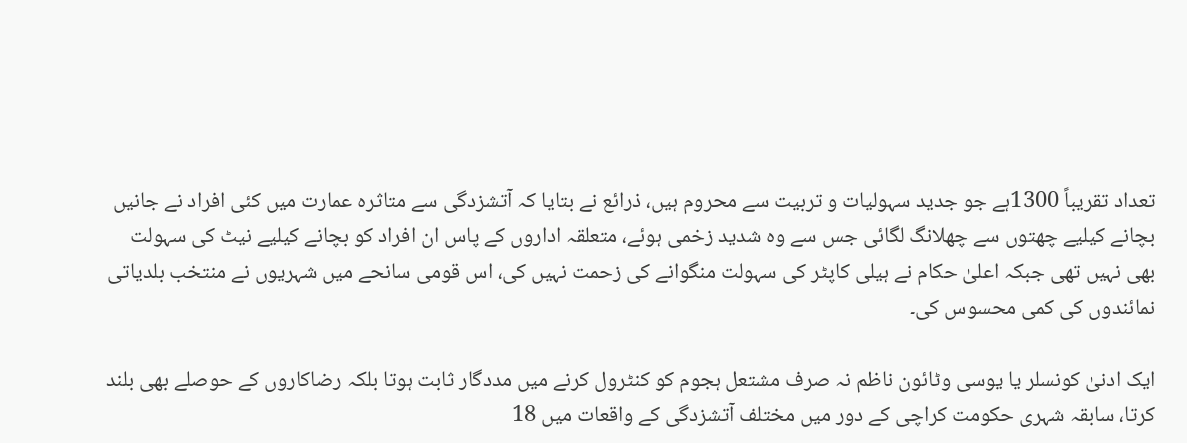تعداد تقریباً 1300ہے جو جدید سہولیات و تربیت سے محروم ہیں، ذرائع نے بتایا کہ آتشزدگی سے متاثرہ عمارت میں کئی افراد نے جانیں بچانے کیلیے چھتوں سے چھلانگ لگائی جس سے وہ شدید زخمی ہوئے، متعلقہ اداروں کے پاس ان افراد کو بچانے کیلیے نیٹ کی سہولت بھی نہیں تھی جبکہ اعلیٰ حکام نے ہیلی کاپٹر کی سہولت منگوانے کی زحمت نہیں کی، اس قومی سانحے میں شہریوں نے منتخب بلدیاتی نمائندوں کی کمی محسوس کی۔

ایک ادنیٰ کونسلر یا یوسی وٹائون ناظم نہ صرف مشتعل ہجوم کو کنٹرول کرنے میں مددگار ثابت ہوتا بلکہ رضاکاروں کے حوصلے بھی بلند کرتا، سابقہ شہری حکومت کراچی کے دور میں مختلف آتشزدگی کے واقعات میں 18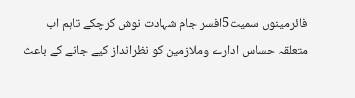فائرمینوں سمیت5افسر جام شہادت نوش کرچکے تاہم اب متعلقہ حساس ادارے وملازمین کو نظرانداز کیے جانے کے باعث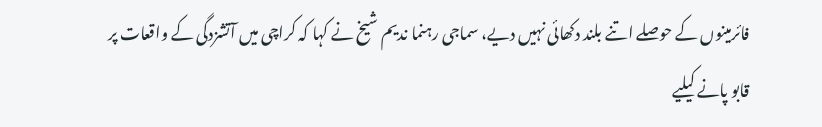فائرمینوں کے حوصلے اتنے بلند دکھائی نہیں دیے، سماجی رہنما ندیم شیخ نے کہا کہ کراچی میں آتشزدگی کے واقعات پر قابو پانے کیلیے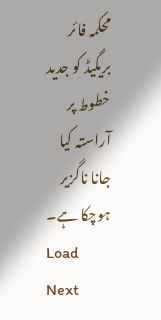محکمہ فائر بریگیڈ کو جدید خطوط پر آراستہ کیا جانا ناگزیر ہوچکا ہے۔
Load Next